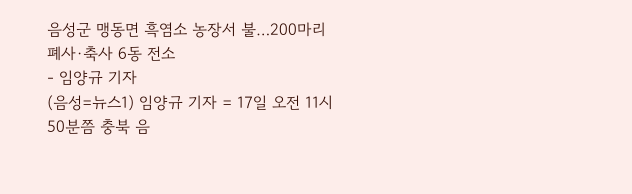음성군 맹동면 흑염소 농장서 불…200마리 폐사·축사 6동 전소
- 임양규 기자
(음성=뉴스1) 임양규 기자 = 17일 오전 11시 50분쯤 충북 음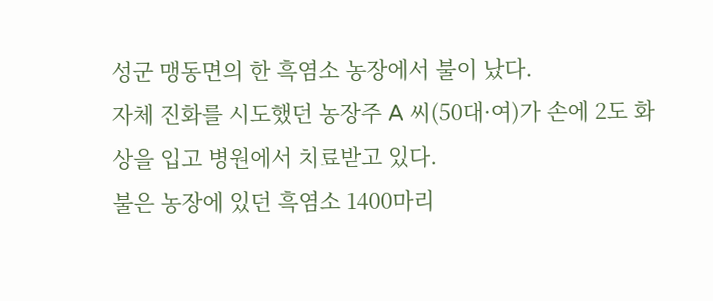성군 맹동면의 한 흑염소 농장에서 불이 났다.
자체 진화를 시도했던 농장주 A 씨(50대·여)가 손에 2도 화상을 입고 병원에서 치료받고 있다.
불은 농장에 있던 흑염소 1400마리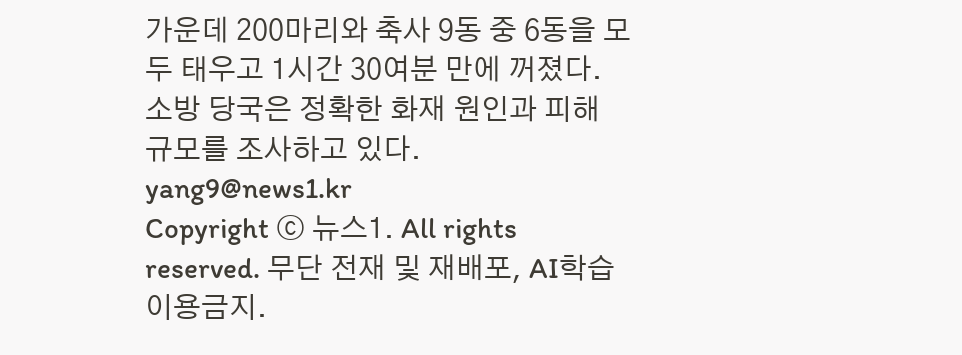가운데 200마리와 축사 9동 중 6동을 모두 태우고 1시간 30여분 만에 꺼졌다.
소방 당국은 정확한 화재 원인과 피해 규모를 조사하고 있다.
yang9@news1.kr
Copyright ⓒ 뉴스1. All rights reserved. 무단 전재 및 재배포, AI학습 이용금지.